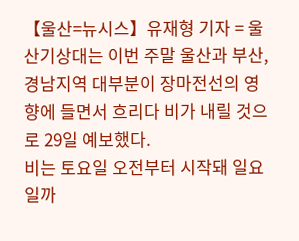【울산=뉴시스】유재형 기자 = 울산기상대는 이번 주말 울산과 부산, 경남지역 대부분이 장마전선의 영향에 들면서 흐리다 비가 내릴 것으로 29일 예보했다.
비는 토요일 오전부터 시작돼 일요일까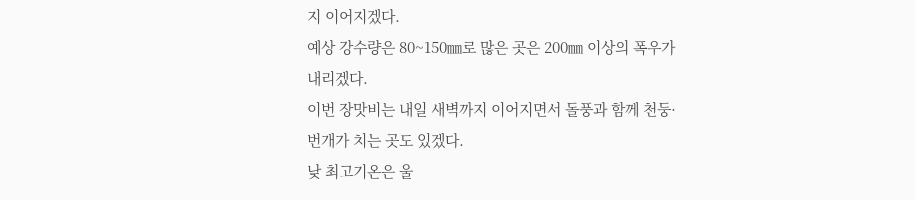지 이어지겠다.
예상 강수량은 80~150㎜로 많은 곳은 200㎜ 이상의 폭우가 내리겠다.
이번 장맛비는 내일 새벽까지 이어지면서 돌풍과 함께 천둥·번개가 치는 곳도 있겠다.
낮 최고기온은 울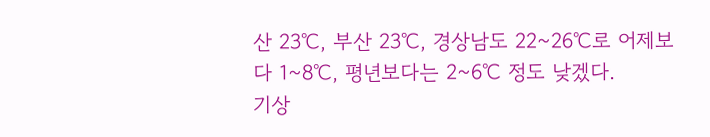산 23℃, 부산 23℃, 경상남도 22~26℃로 어제보다 1~8℃, 평년보다는 2~6℃ 정도 낮겠다.
기상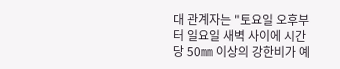대 관계자는 "토요일 오후부터 일요일 새벽 사이에 시간당 50㎜ 이상의 강한비가 예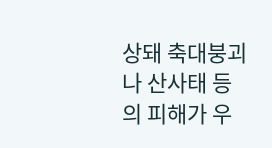상돼 축대붕괴나 산사태 등의 피해가 우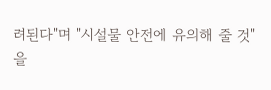려된다"며 "시설물 안전에 유의해 줄 것"을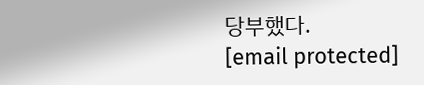당부했다.
[email protected]